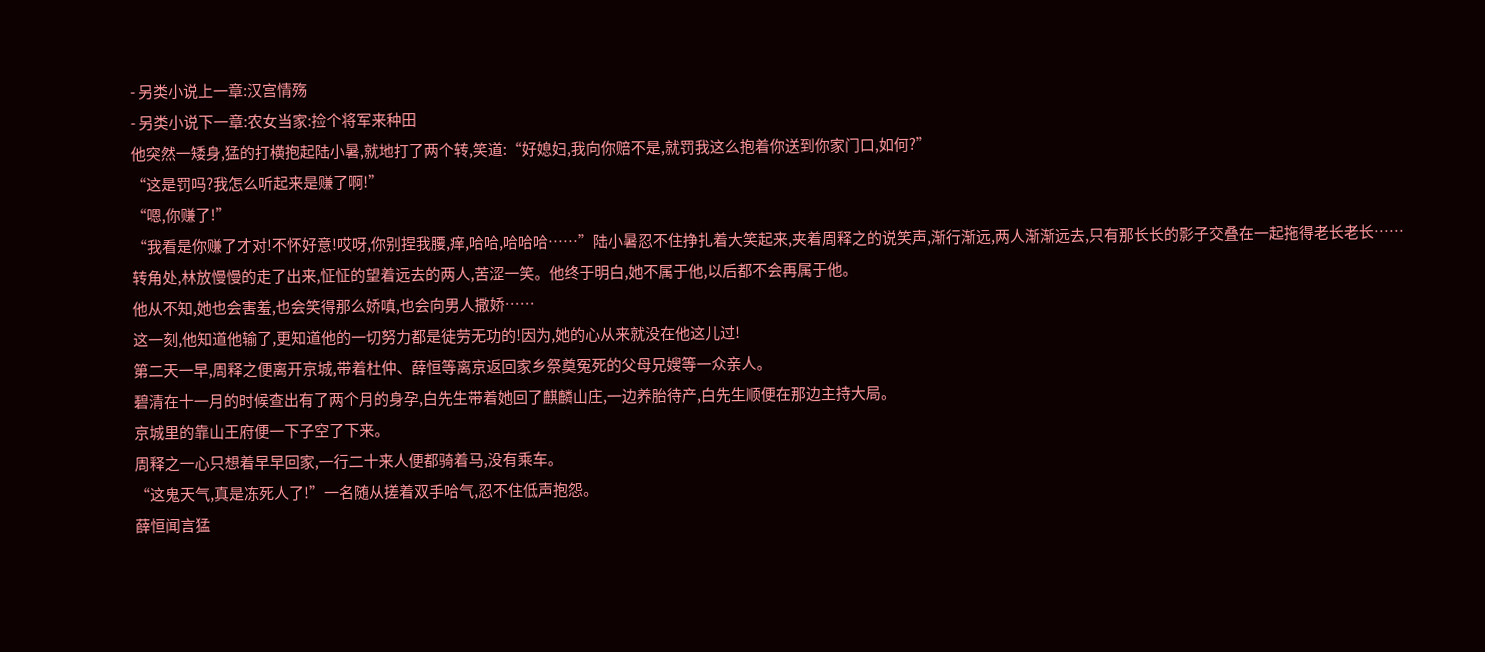- 另类小说上一章:汉宫情殇
- 另类小说下一章:农女当家:捡个将军来种田
他突然一矮身,猛的打横抱起陆小暑,就地打了两个转,笑道:“好媳妇,我向你赔不是,就罚我这么抱着你送到你家门口,如何?”
“这是罚吗?我怎么听起来是赚了啊!”
“嗯,你赚了!”
“我看是你赚了才对!不怀好意!哎呀,你别捏我腰,痒,哈哈,哈哈哈……”陆小暑忍不住挣扎着大笑起来,夹着周释之的说笑声,渐行渐远,两人渐渐远去,只有那长长的影子交叠在一起拖得老长老长……
转角处,林放慢慢的走了出来,怔怔的望着远去的两人,苦涩一笑。他终于明白,她不属于他,以后都不会再属于他。
他从不知,她也会害羞,也会笑得那么娇嗔,也会向男人撒娇……
这一刻,他知道他输了,更知道他的一切努力都是徒劳无功的!因为,她的心从来就没在他这儿过!
第二天一早,周释之便离开京城,带着杜仲、薛恒等离京返回家乡祭奠冤死的父母兄嫂等一众亲人。
碧清在十一月的时候查出有了两个月的身孕,白先生带着她回了麒麟山庄,一边养胎待产,白先生顺便在那边主持大局。
京城里的靠山王府便一下子空了下来。
周释之一心只想着早早回家,一行二十来人便都骑着马,没有乘车。
“这鬼天气,真是冻死人了!”一名随从搓着双手哈气,忍不住低声抱怨。
薛恒闻言猛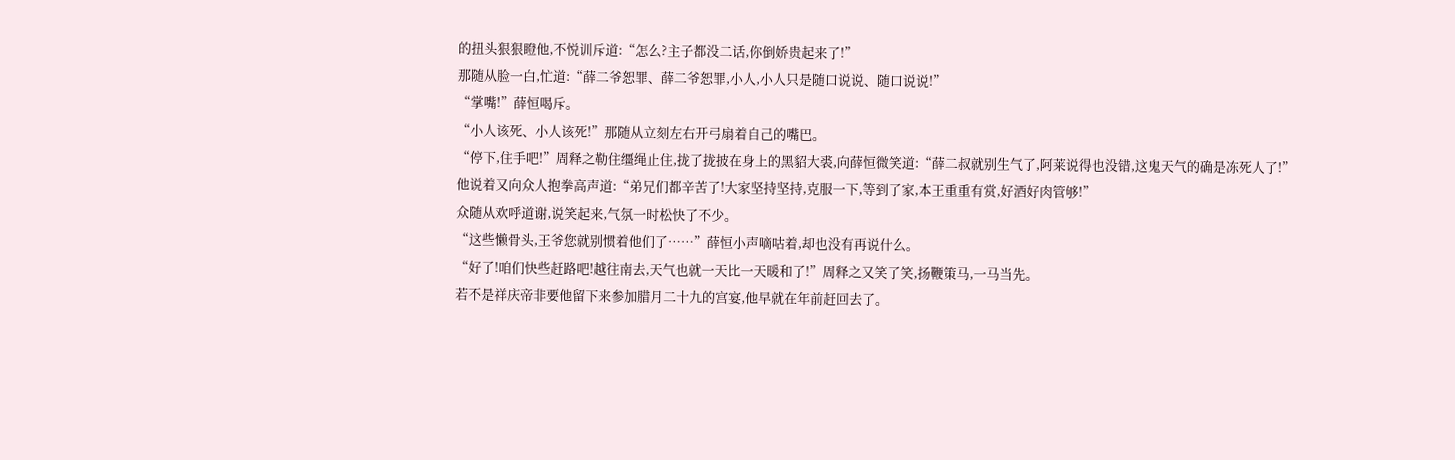的扭头狠狠瞪他,不悦训斥道:“怎么?主子都没二话,你倒娇贵起来了!”
那随从脸一白,忙道:“薛二爷恕罪、薛二爷恕罪,小人,小人只是随口说说、随口说说!”
“掌嘴!”薛恒喝斥。
“小人该死、小人该死!”那随从立刻左右开弓扇着自己的嘴巴。
“停下,住手吧!”周释之勒住缰绳止住,拢了拢披在身上的黑貂大裘,向薛恒微笑道:“薛二叔就别生气了,阿莱说得也没错,这鬼天气的确是冻死人了!”
他说着又向众人抱拳高声道:“弟兄们都辛苦了!大家坚持坚持,克服一下,等到了家,本王重重有赏,好酒好肉管够!”
众随从欢呼道谢,说笑起来,气氛一时松快了不少。
“这些懒骨头,王爷您就别惯着他们了……”薛恒小声嘀咕着,却也没有再说什么。
“好了!咱们快些赶路吧!越往南去,天气也就一天比一天暖和了!”周释之又笑了笑,扬鞭策马,一马当先。
若不是祥庆帝非要他留下来参加腊月二十九的宫宴,他早就在年前赶回去了。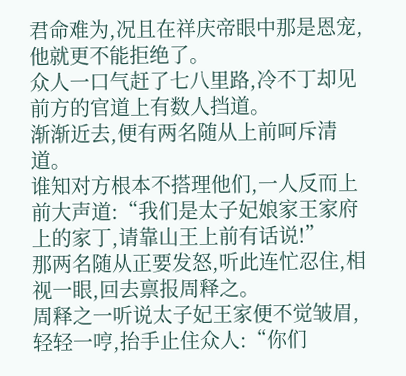君命难为,况且在祥庆帝眼中那是恩宠,他就更不能拒绝了。
众人一口气赶了七八里路,冷不丁却见前方的官道上有数人挡道。
渐渐近去,便有两名随从上前呵斥清道。
谁知对方根本不搭理他们,一人反而上前大声道:“我们是太子妃娘家王家府上的家丁,请靠山王上前有话说!”
那两名随从正要发怒,听此连忙忍住,相视一眼,回去禀报周释之。
周释之一听说太子妃王家便不觉皱眉,轻轻一哼,抬手止住众人:“你们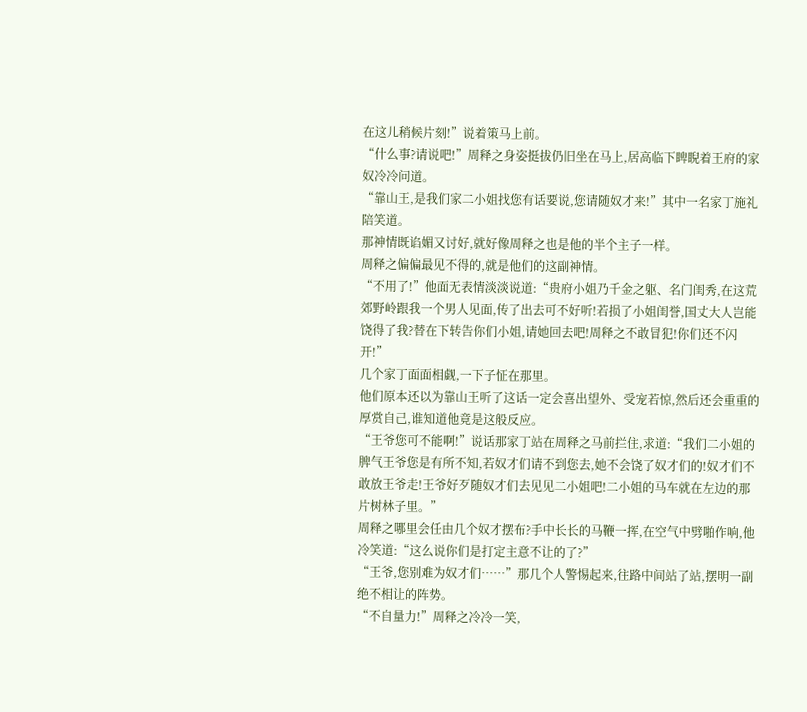在这儿稍候片刻!”说着策马上前。
“什么事?请说吧!”周释之身姿挺拔仍旧坐在马上,居高临下睥睨着王府的家奴冷冷问道。
“靠山王,是我们家二小姐找您有话要说,您请随奴才来!”其中一名家丁施礼陪笑道。
那神情既谄媚又讨好,就好像周释之也是他的半个主子一样。
周释之偏偏最见不得的,就是他们的这副神情。
“不用了!”他面无表情淡淡说道:“贵府小姐乃千金之躯、名门闺秀,在这荒郊野岭跟我一个男人见面,传了出去可不好听!若损了小姐闺誉,国丈大人岂能饶得了我?替在下转告你们小姐,请她回去吧!周释之不敢冒犯!你们还不闪开!”
几个家丁面面相觑,一下子怔在那里。
他们原本还以为靠山王听了这话一定会喜出望外、受宠若惊,然后还会重重的厚赏自己,谁知道他竟是这般反应。
“王爷您可不能啊!”说话那家丁站在周释之马前拦住,求道:“我们二小姐的脾气王爷您是有所不知,若奴才们请不到您去,她不会饶了奴才们的!奴才们不敢放王爷走!王爷好歹随奴才们去见见二小姐吧!二小姐的马车就在左边的那片树林子里。”
周释之哪里会任由几个奴才摆布?手中长长的马鞭一挥,在空气中劈啪作响,他冷笑道:“这么说你们是打定主意不让的了?”
“王爷,您别难为奴才们……”那几个人警惕起来,往路中间站了站,摆明一副绝不相让的阵势。
“不自量力!”周释之冷冷一笑,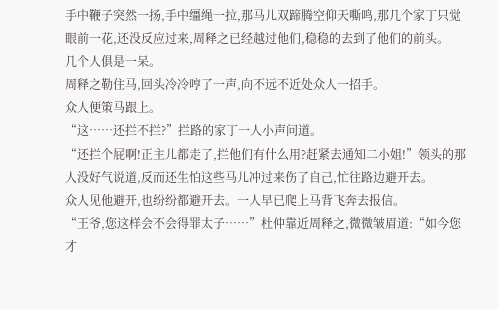手中鞭子突然一扬,手中缰绳一拉,那马儿双蹄腾空仰天嘶鸣,那几个家丁只觉眼前一花,还没反应过来,周释之已经越过他们,稳稳的去到了他们的前头。
几个人俱是一呆。
周释之勒住马,回头冷冷哼了一声,向不远不近处众人一招手。
众人便策马跟上。
“这……还拦不拦?”拦路的家丁一人小声问道。
“还拦个屁啊!正主儿都走了,拦他们有什么用?赶紧去通知二小姐!”领头的那人没好气说道,反而还生怕这些马儿冲过来伤了自己,忙往路边避开去。
众人见他避开,也纷纷都避开去。一人早已爬上马背飞奔去报信。
“王爷,您这样会不会得罪太子……”杜仲靠近周释之,微微皱眉道:“如今您才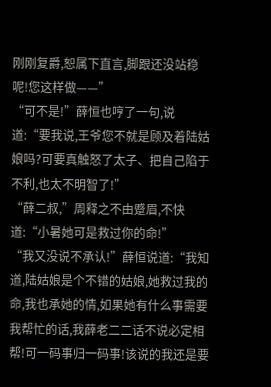刚刚复爵,恕属下直言,脚跟还没站稳呢!您这样做——”
“可不是!”薛恒也哼了一句,说道:“要我说,王爷您不就是顾及着陆姑娘吗?可要真触怒了太子、把自己陷于不利,也太不明智了!”
“薛二叔,”周释之不由蹙眉,不快道:“小暑她可是救过你的命!”
“我又没说不承认!”薛恒说道:“我知道,陆姑娘是个不错的姑娘,她救过我的命,我也承她的情,如果她有什么事需要我帮忙的话,我薛老二二话不说必定相帮!可一码事归一码事!该说的我还是要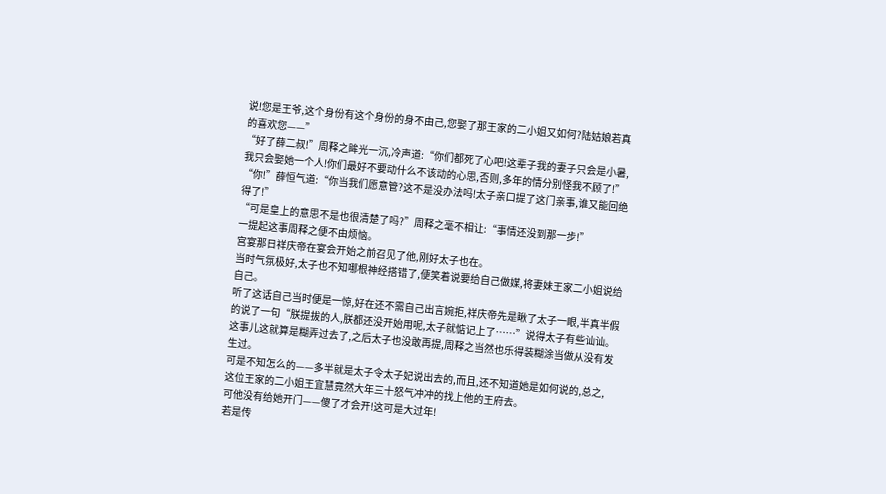说!您是王爷,这个身份有这个身份的身不由己,您娶了那王家的二小姐又如何?陆姑娘若真的喜欢您——”
“好了薛二叔!”周释之眸光一沉,冷声道:“你们都死了心吧!这辈子我的妻子只会是小暑,我只会娶她一个人!你们最好不要动什么不该动的心思,否则,多年的情分别怪我不顾了!”
“你!”薛恒气道:“你当我们愿意管?这不是没办法吗!太子亲口提了这门亲事,谁又能回绝得了!”
“可是皇上的意思不是也很清楚了吗?”周释之毫不相让:“事情还没到那一步!”
一提起这事周释之便不由烦恼。
宫宴那日祥庆帝在宴会开始之前召见了他,刚好太子也在。
当时气氛极好,太子也不知哪根神经搭错了,便笑着说要给自己做媒,将妻妹王家二小姐说给自己。
听了这话自己当时便是一惊,好在还不需自己出言婉拒,祥庆帝先是瞅了太子一眼,半真半假的说了一句“朕提拔的人,朕都还没开始用呢,太子就惦记上了……”说得太子有些讪讪。
这事儿这就算是糊弄过去了,之后太子也没敢再提,周释之当然也乐得装糊涂当做从没有发生过。
可是不知怎么的——多半就是太子令太子妃说出去的,而且,还不知道她是如何说的,总之,这位王家的二小姐王宜慧竟然大年三十怒气冲冲的找上他的王府去。
可他没有给她开门——傻了才会开!这可是大过年!
若是传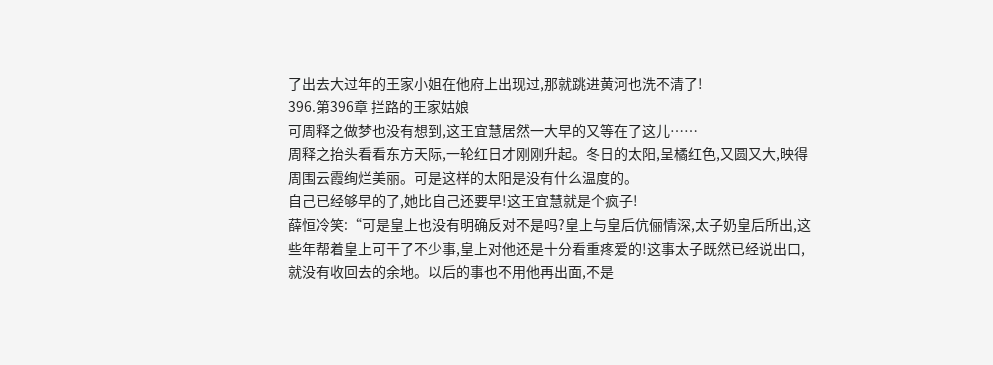了出去大过年的王家小姐在他府上出现过,那就跳进黄河也洗不清了!
396.第396章 拦路的王家姑娘
可周释之做梦也没有想到,这王宜慧居然一大早的又等在了这儿……
周释之抬头看看东方天际,一轮红日才刚刚升起。冬日的太阳,呈橘红色,又圆又大,映得周围云霞绚烂美丽。可是这样的太阳是没有什么温度的。
自己已经够早的了,她比自己还要早!这王宜慧就是个疯子!
薛恒冷笑:“可是皇上也没有明确反对不是吗?皇上与皇后伉俪情深,太子奶皇后所出,这些年帮着皇上可干了不少事,皇上对他还是十分看重疼爱的!这事太子既然已经说出口,就没有收回去的余地。以后的事也不用他再出面,不是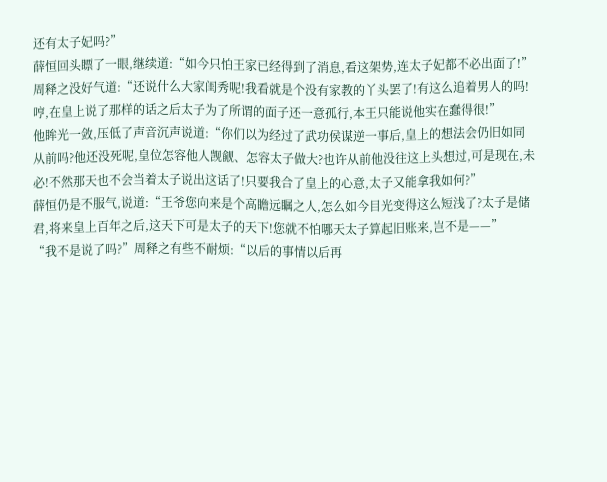还有太子妃吗?”
薛恒回头瞟了一眼,继续道:“如今只怕王家已经得到了消息,看这架势,连太子妃都不必出面了!”
周释之没好气道:“还说什么大家闺秀呢!我看就是个没有家教的丫头罢了!有这么追着男人的吗!哼,在皇上说了那样的话之后太子为了所谓的面子还一意孤行,本王只能说他实在蠢得很!”
他眸光一敛,压低了声音沉声说道:“你们以为经过了武功侯谋逆一事后,皇上的想法会仍旧如同从前吗?他还没死呢,皇位怎容他人觊觎、怎容太子做大?也许从前他没往这上头想过,可是现在,未必!不然那天也不会当着太子说出这话了!只要我合了皇上的心意,太子又能拿我如何?”
薛恒仍是不服气,说道:“王爷您向来是个高瞻远瞩之人,怎么如今目光变得这么短浅了?太子是储君,将来皇上百年之后,这天下可是太子的天下!您就不怕哪天太子算起旧账来,岂不是——”
“我不是说了吗?”周释之有些不耐烦:“以后的事情以后再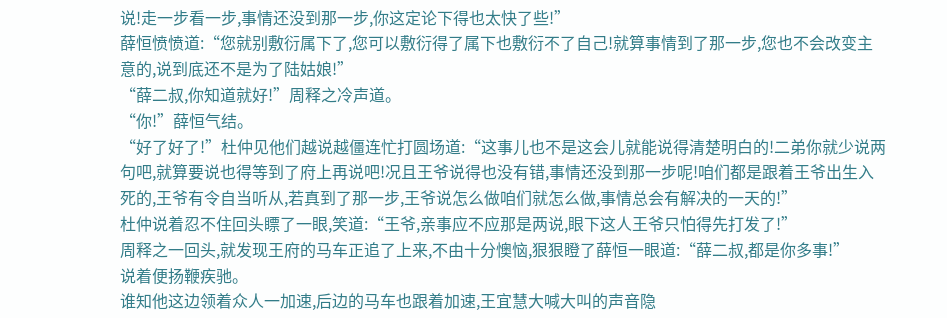说!走一步看一步,事情还没到那一步,你这定论下得也太快了些!”
薛恒愤愤道:“您就别敷衍属下了,您可以敷衍得了属下也敷衍不了自己!就算事情到了那一步,您也不会改变主意的,说到底还不是为了陆姑娘!”
“薛二叔,你知道就好!”周释之冷声道。
“你!”薛恒气结。
“好了好了!”杜仲见他们越说越僵连忙打圆场道:“这事儿也不是这会儿就能说得清楚明白的!二弟你就少说两句吧,就算要说也得等到了府上再说吧!况且王爷说得也没有错,事情还没到那一步呢!咱们都是跟着王爷出生入死的,王爷有令自当听从,若真到了那一步,王爷说怎么做咱们就怎么做,事情总会有解决的一天的!”
杜仲说着忍不住回头瞟了一眼,笑道:“王爷,亲事应不应那是两说,眼下这人王爷只怕得先打发了!”
周释之一回头,就发现王府的马车正追了上来,不由十分懊恼,狠狠瞪了薛恒一眼道:“薛二叔,都是你多事!”
说着便扬鞭疾驰。
谁知他这边领着众人一加速,后边的马车也跟着加速,王宜慧大喊大叫的声音隐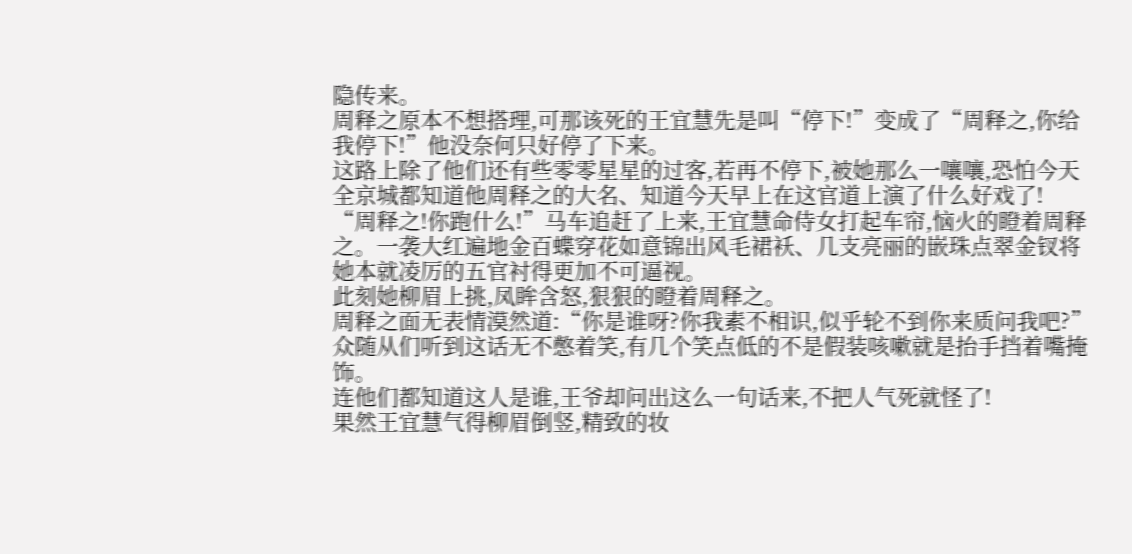隐传来。
周释之原本不想搭理,可那该死的王宜慧先是叫“停下!”变成了“周释之,你给我停下!”他没奈何只好停了下来。
这路上除了他们还有些零零星星的过客,若再不停下,被她那么一嚷嚷,恐怕今天全京城都知道他周释之的大名、知道今天早上在这官道上演了什么好戏了!
“周释之!你跑什么!”马车追赶了上来,王宜慧命侍女打起车帘,恼火的瞪着周释之。一袭大红遍地金百蝶穿花如意锦出风毛裙袄、几支亮丽的嵌珠点翠金钗将她本就凌厉的五官衬得更加不可逼视。
此刻她柳眉上挑,凤眸含怒,狠狠的瞪着周释之。
周释之面无表情漠然道:“你是谁呀?你我素不相识,似乎轮不到你来质问我吧?”
众随从们听到这话无不憋着笑,有几个笑点低的不是假装咳嗽就是抬手挡着嘴掩饰。
连他们都知道这人是谁,王爷却问出这么一句话来,不把人气死就怪了!
果然王宜慧气得柳眉倒竖,精致的妆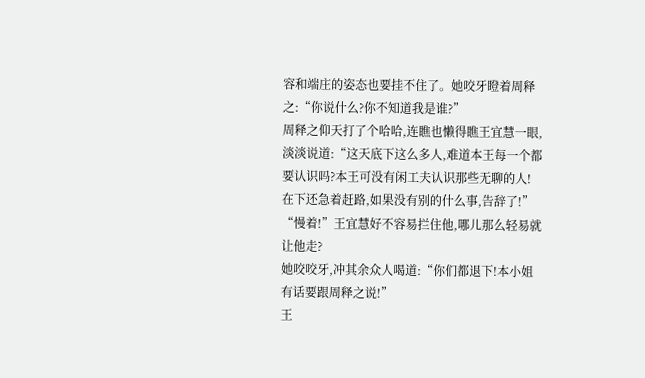容和端庄的姿态也要挂不住了。她咬牙瞪着周释之:“你说什么?你不知道我是谁?”
周释之仰天打了个哈哈,连瞧也懒得瞧王宜慧一眼,淡淡说道:“这天底下这么多人,难道本王每一个都要认识吗?本王可没有闲工夫认识那些无聊的人!在下还急着赶路,如果没有别的什么事,告辞了!”
“慢着!”王宜慧好不容易拦住他,哪儿那么轻易就让他走?
她咬咬牙,冲其余众人喝道:“你们都退下!本小姐有话要跟周释之说!”
王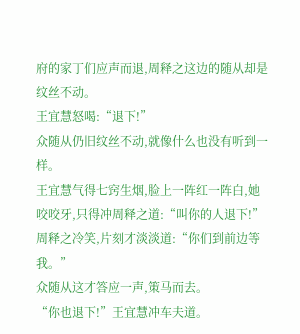府的家丁们应声而退,周释之这边的随从却是纹丝不动。
王宜慧怒喝:“退下!”
众随从仍旧纹丝不动,就像什么也没有听到一样。
王宜慧气得七窍生烟,脸上一阵红一阵白,她咬咬牙,只得冲周释之道:“叫你的人退下!”
周释之冷笑,片刻才淡淡道:“你们到前边等我。”
众随从这才答应一声,策马而去。
“你也退下!”王宜慧冲车夫道。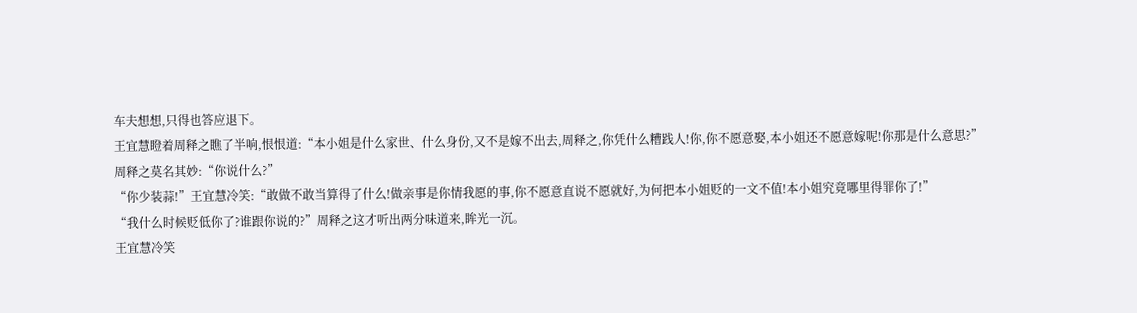车夫想想,只得也答应退下。
王宜慧瞪着周释之瞧了半响,恨恨道:“本小姐是什么家世、什么身份,又不是嫁不出去,周释之,你凭什么糟践人!你,你不愿意娶,本小姐还不愿意嫁呢!你那是什么意思?”
周释之莫名其妙:“你说什么?”
“你少装蒜!”王宜慧冷笑:“敢做不敢当算得了什么!做亲事是你情我愿的事,你不愿意直说不愿就好,为何把本小姐贬的一文不值!本小姐究竟哪里得罪你了!”
“我什么时候贬低你了?谁跟你说的?”周释之这才听出两分味道来,眸光一沉。
王宜慧冷笑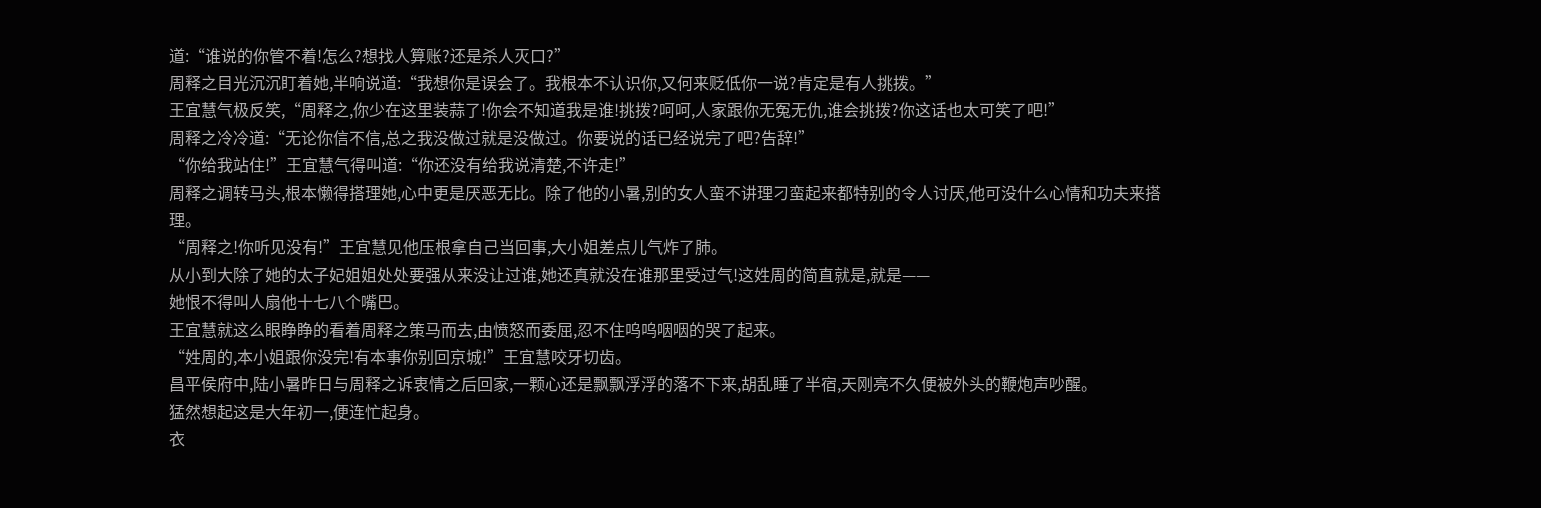道:“谁说的你管不着!怎么?想找人算账?还是杀人灭口?”
周释之目光沉沉盯着她,半响说道:“我想你是误会了。我根本不认识你,又何来贬低你一说?肯定是有人挑拨。”
王宜慧气极反笑,“周释之,你少在这里装蒜了!你会不知道我是谁!挑拨?呵呵,人家跟你无冤无仇,谁会挑拨?你这话也太可笑了吧!”
周释之冷冷道:“无论你信不信,总之我没做过就是没做过。你要说的话已经说完了吧?告辞!”
“你给我站住!”王宜慧气得叫道:“你还没有给我说清楚,不许走!”
周释之调转马头,根本懒得搭理她,心中更是厌恶无比。除了他的小暑,别的女人蛮不讲理刁蛮起来都特别的令人讨厌,他可没什么心情和功夫来搭理。
“周释之!你听见没有!”王宜慧见他压根拿自己当回事,大小姐差点儿气炸了肺。
从小到大除了她的太子妃姐姐处处要强从来没让过谁,她还真就没在谁那里受过气!这姓周的简直就是,就是——
她恨不得叫人扇他十七八个嘴巴。
王宜慧就这么眼睁睁的看着周释之策马而去,由愤怒而委屈,忍不住呜呜咽咽的哭了起来。
“姓周的,本小姐跟你没完!有本事你别回京城!”王宜慧咬牙切齿。
昌平侯府中,陆小暑昨日与周释之诉衷情之后回家,一颗心还是飘飘浮浮的落不下来,胡乱睡了半宿,天刚亮不久便被外头的鞭炮声吵醒。
猛然想起这是大年初一,便连忙起身。
衣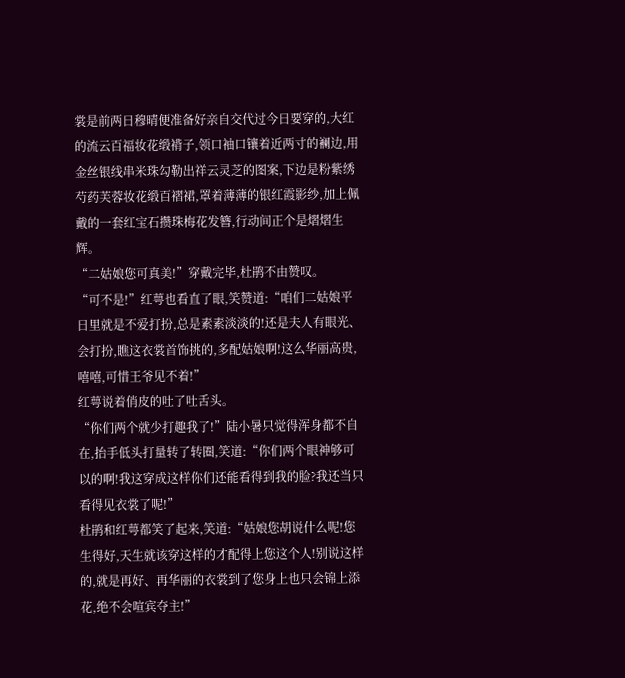裳是前两日穆晴便准备好亲自交代过今日要穿的,大红的流云百福妆花缎褙子,领口袖口镶着近两寸的襕边,用金丝银线串米珠勾勒出祥云灵芝的图案,下边是粉紫绣芍药芙蓉妆花缎百褶裙,罩着薄薄的银红霞影纱,加上佩戴的一套红宝石攒珠梅花发簪,行动间正个是熠熠生辉。
“二姑娘您可真美!”穿戴完毕,杜鹃不由赞叹。
“可不是!”红萼也看直了眼,笑赞道:“咱们二姑娘平日里就是不爱打扮,总是素素淡淡的!还是夫人有眼光、会打扮,瞧这衣裳首饰挑的,多配姑娘啊!这么华丽高贵,嘻嘻,可惜王爷见不着!”
红萼说着俏皮的吐了吐舌头。
“你们两个就少打趣我了!”陆小暑只觉得浑身都不自在,抬手低头打量转了转圈,笑道:“你们两个眼神够可以的啊!我这穿成这样你们还能看得到我的脸?我还当只看得见衣裳了呢!”
杜鹃和红萼都笑了起来,笑道:“姑娘您胡说什么呢!您生得好,天生就该穿这样的才配得上您这个人!别说这样的,就是再好、再华丽的衣裳到了您身上也只会锦上添花,绝不会喧宾夺主!”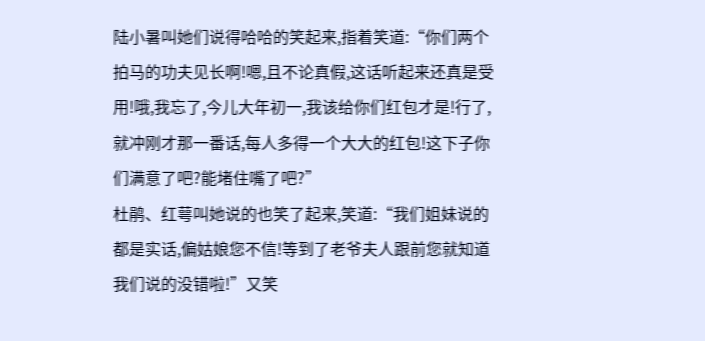陆小暑叫她们说得哈哈的笑起来,指着笑道:“你们两个拍马的功夫见长啊!嗯,且不论真假,这话听起来还真是受用!哦,我忘了,今儿大年初一,我该给你们红包才是!行了,就冲刚才那一番话,每人多得一个大大的红包!这下子你们满意了吧?能堵住嘴了吧?”
杜鹃、红萼叫她说的也笑了起来,笑道:“我们姐妹说的都是实话,偏姑娘您不信!等到了老爷夫人跟前您就知道我们说的没错啦!”又笑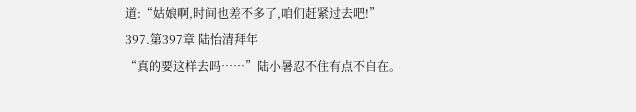道:“姑娘啊,时间也差不多了,咱们赶紧过去吧!”
397.第397章 陆怡清拜年
“真的要这样去吗……”陆小暑忍不住有点不自在。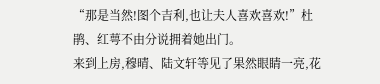“那是当然!图个吉利,也让夫人喜欢喜欢!”杜鹃、红萼不由分说拥着她出门。
来到上房,穆晴、陆文轩等见了果然眼睛一亮,花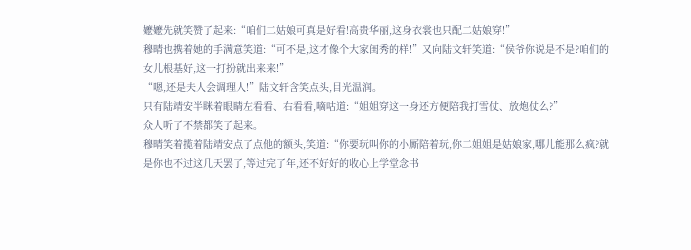嬷嬷先就笑赞了起来:“咱们二姑娘可真是好看!高贵华丽,这身衣裳也只配二姑娘穿!”
穆晴也携着她的手满意笑道:“可不是,这才像个大家闺秀的样!”又向陆文轩笑道:“侯爷你说是不是?咱们的女儿根基好,这一打扮就出来来!”
“嗯,还是夫人会调理人!”陆文轩含笑点头,目光温润。
只有陆靖安半眯着眼睛左看看、右看看,嘀咕道:“姐姐穿这一身还方便陪我打雪仗、放炮仗么?”
众人听了不禁都笑了起来。
穆晴笑着揽着陆靖安点了点他的额头,笑道:“你要玩叫你的小厮陪着玩,你二姐姐是姑娘家,哪儿能那么疯?就是你也不过这几天罢了,等过完了年,还不好好的收心上学堂念书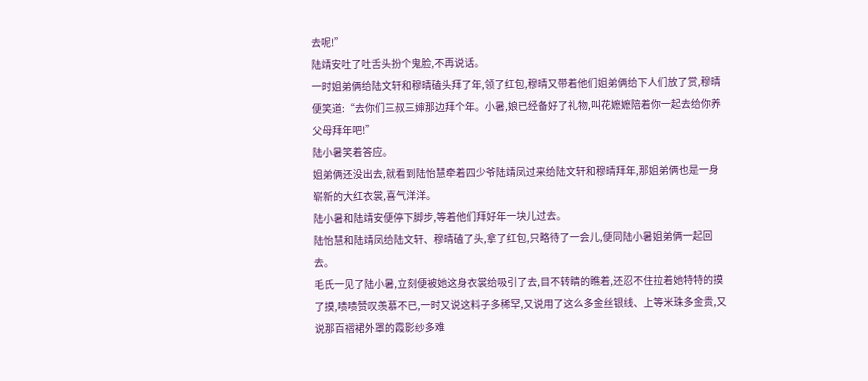去呢!”
陆靖安吐了吐舌头扮个鬼脸,不再说话。
一时姐弟俩给陆文轩和穆晴磕头拜了年,领了红包,穆晴又带着他们姐弟俩给下人们放了赏,穆晴便笑道:“去你们三叔三婶那边拜个年。小暑,娘已经备好了礼物,叫花嬷嬷陪着你一起去给你养父母拜年吧!”
陆小暑笑着答应。
姐弟俩还没出去,就看到陆怡慧牵着四少爷陆靖凤过来给陆文轩和穆晴拜年,那姐弟俩也是一身崭新的大红衣裳,喜气洋洋。
陆小暑和陆靖安便停下脚步,等着他们拜好年一块儿过去。
陆怡慧和陆靖凤给陆文轩、穆晴磕了头,拿了红包,只略待了一会儿,便同陆小暑姐弟俩一起回去。
毛氏一见了陆小暑,立刻便被她这身衣裳给吸引了去,目不转睛的瞧着,还忍不住拉着她特特的摸了摸,啧啧赞叹羡慕不已,一时又说这料子多稀罕,又说用了这么多金丝银线、上等米珠多金贵,又说那百褶裙外罩的霞影纱多难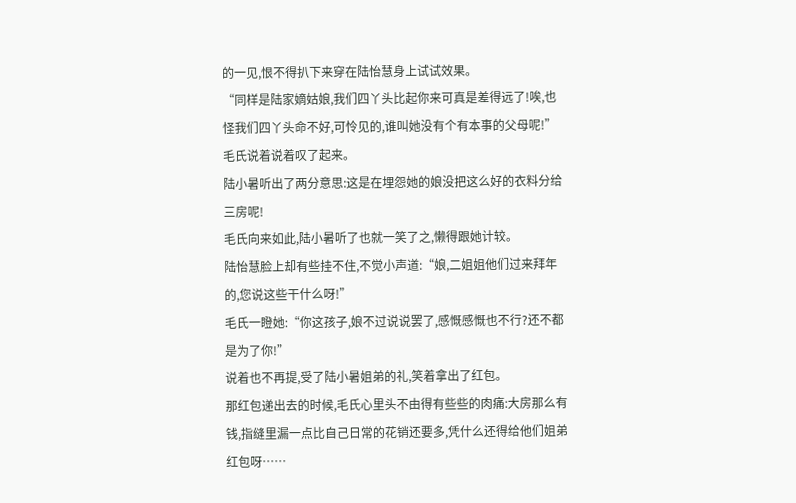的一见,恨不得扒下来穿在陆怡慧身上试试效果。
“同样是陆家嫡姑娘,我们四丫头比起你来可真是差得远了!唉,也怪我们四丫头命不好,可怜见的,谁叫她没有个有本事的父母呢!”
毛氏说着说着叹了起来。
陆小暑听出了两分意思:这是在埋怨她的娘没把这么好的衣料分给三房呢!
毛氏向来如此,陆小暑听了也就一笑了之,懒得跟她计较。
陆怡慧脸上却有些挂不住,不觉小声道:“娘,二姐姐他们过来拜年的,您说这些干什么呀!”
毛氏一瞪她:“你这孩子,娘不过说说罢了,感慨感慨也不行?还不都是为了你!”
说着也不再提,受了陆小暑姐弟的礼,笑着拿出了红包。
那红包递出去的时候,毛氏心里头不由得有些些的肉痛:大房那么有钱,指缝里漏一点比自己日常的花销还要多,凭什么还得给他们姐弟红包呀……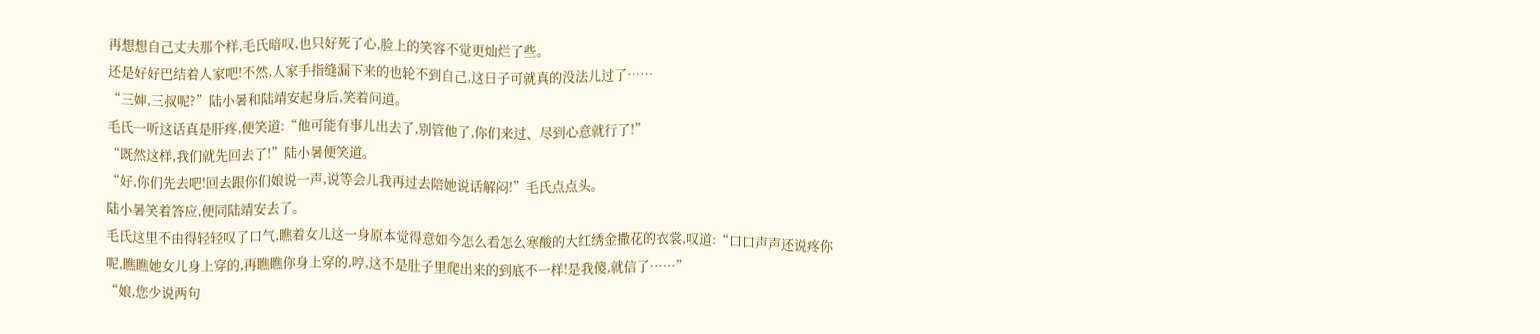再想想自己丈夫那个样,毛氏暗叹,也只好死了心,脸上的笑容不觉更灿烂了些。
还是好好巴结着人家吧!不然,人家手指缝漏下来的也轮不到自己,这日子可就真的没法儿过了……
“三婶,三叔呢?”陆小暑和陆靖安起身后,笑着问道。
毛氏一听这话真是肝疼,便笑道:“他可能有事儿出去了,别管他了,你们来过、尽到心意就行了!”
“既然这样,我们就先回去了!”陆小暑便笑道。
“好,你们先去吧!回去跟你们娘说一声,说等会儿我再过去陪她说话解闷!”毛氏点点头。
陆小暑笑着答应,便同陆靖安去了。
毛氏这里不由得轻轻叹了口气,瞧着女儿这一身原本觉得意如今怎么看怎么寒酸的大红绣金撒花的衣裳,叹道:“口口声声还说疼你呢,瞧瞧她女儿身上穿的,再瞧瞧你身上穿的,哼,这不是肚子里爬出来的到底不一样!是我傻,就信了……”
“娘,您少说两句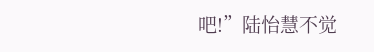吧!”陆怡慧不觉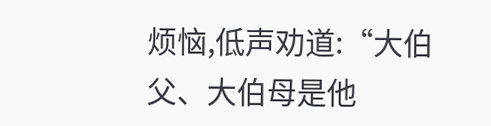烦恼,低声劝道:“大伯父、大伯母是他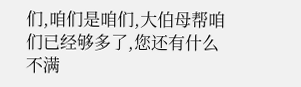们,咱们是咱们,大伯母帮咱们已经够多了,您还有什么不满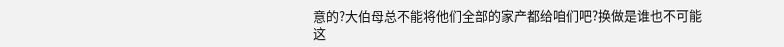意的?大伯母总不能将他们全部的家产都给咱们吧?换做是谁也不可能这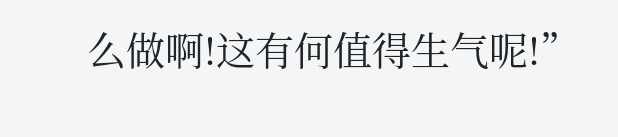么做啊!这有何值得生气呢!”